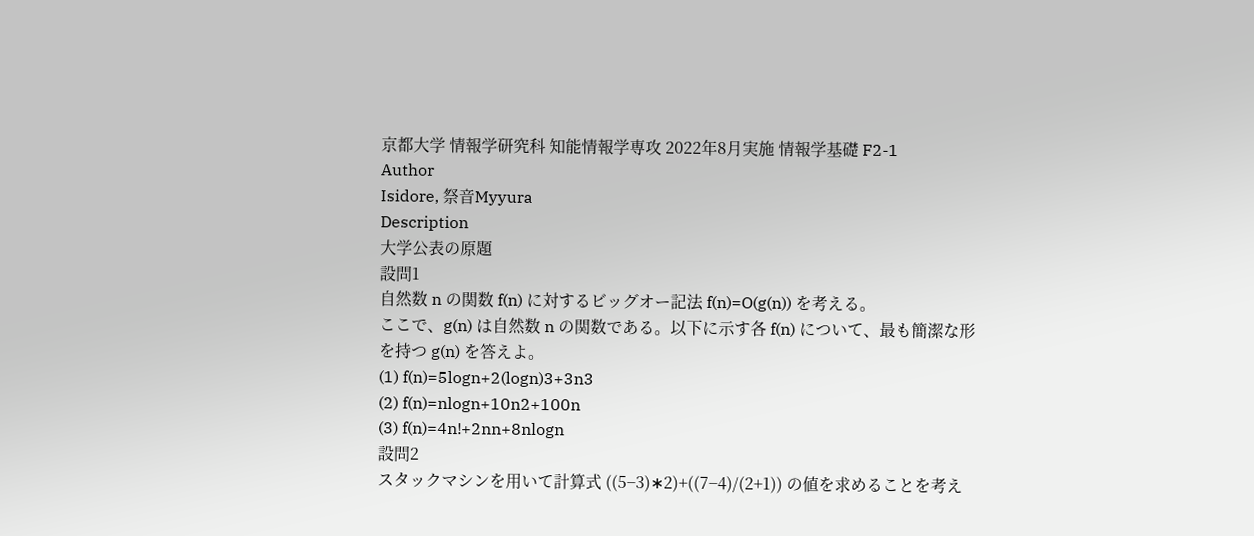京都大学 情報学研究科 知能情報学専攻 2022年8月実施 情報学基礎 F2-1
Author
Isidore, 祭音Myyura
Description
大学公表の原題
設問1
自然数 n の関数 f(n) に対するビッグオー記法 f(n)=O(g(n)) を考える。
ここで、g(n) は自然数 n の関数である。以下に示す各 f(n) について、最も簡潔な形を持つ g(n) を答えよ。
(1) f(n)=5logn+2(logn)3+3n3
(2) f(n)=nlogn+10n2+100n
(3) f(n)=4n!+2nn+8nlogn
設問2
スタックマシンを用いて計算式 ((5−3)∗2)+((7−4)/(2+1)) の値を求めることを考え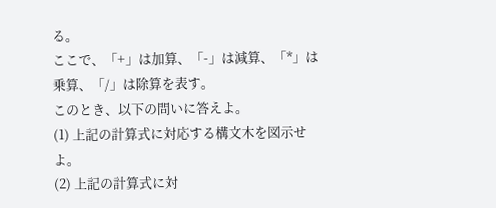る。
ここで、「+」は加算、「-」は減算、「*」は乗算、「/」は除算を表す。
このとき、以下の問いに答えよ。
(1) 上記の計算式に対応する構文木を図示せよ。
(2) 上記の計算式に対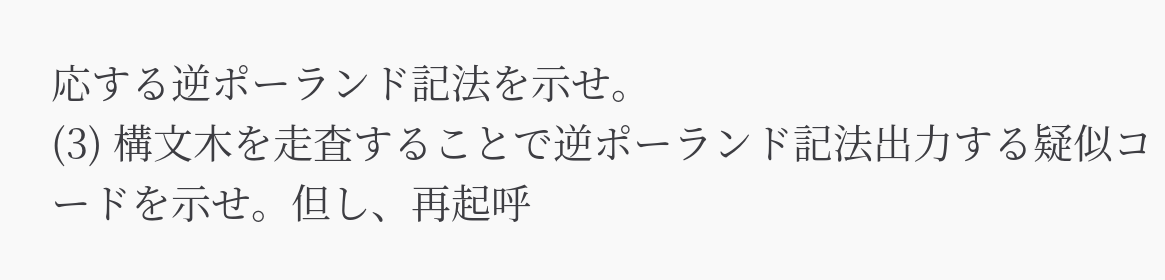応する逆ポーランド記法を示せ。
(3) 構文木を走査することで逆ポーランド記法出力する疑似コードを示せ。但し、再起呼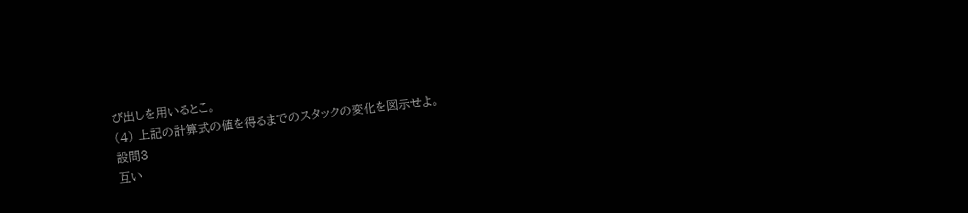び出しを用いるとこ。
(4) 上記の計算式の値を得るまでのスタックの変化を図示せよ。
設問3
互い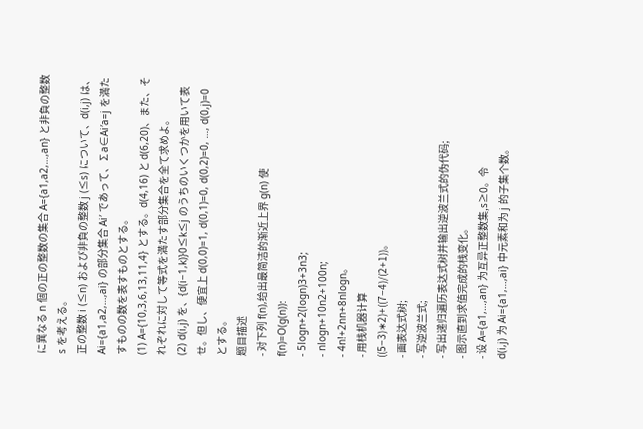に異なる n 個の正の整数の集合 A={a1,a2,…,an} と非負の整数 s を考える。
正の整数 i (≤n) および非負の整数 j (≤s) について、d(i,j) は、Ai={a1,a2,…,ai} の部分集合 Ai′ であって、∑a∈Ai′a=j を満たすものの数を表すものとする。
(1) A={10,3,6,13,11,4} とする。d(4,16) と d(6,20)、また、それぞれに対して等式を満たす部分集合を全て求めよ。
(2) d(i,j) を、{d(i−1,k)}0≤k≤j のうちのいくつかを用いて表せ。但し、便宜上 d(0,0)=1, d(0,1)=0, d(0,2)=0, …, d(0,j)=0 とする。
题目描述
- 对下列 f(n),给出最简洁的渐近上界 g(n) 使
f(n)=O(g(n)):
- 5logn+2(logn)3+3n3;
- nlogn+10n2+100n;
- 4n!+2nn+8nlogn。
- 用栈机器计算
((5−3)∗2)+((7−4)/(2+1))。
- 画表达式树;
- 写逆波兰式;
- 写出递归遍历表达式树并输出逆波兰式的伪代码;
- 图示直到求值完成的栈变化。
- 设 A={a1,…,an} 为互异正整数集,s≥0。令
d(i,j) 为 Ai={a1,…,ai} 中元素和为 j 的子集个数。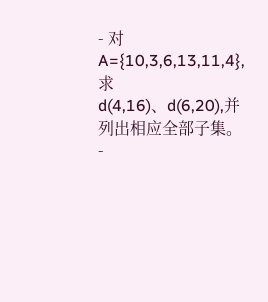- 对 A={10,3,6,13,11,4},求
d(4,16)、d(6,20),并列出相应全部子集。
-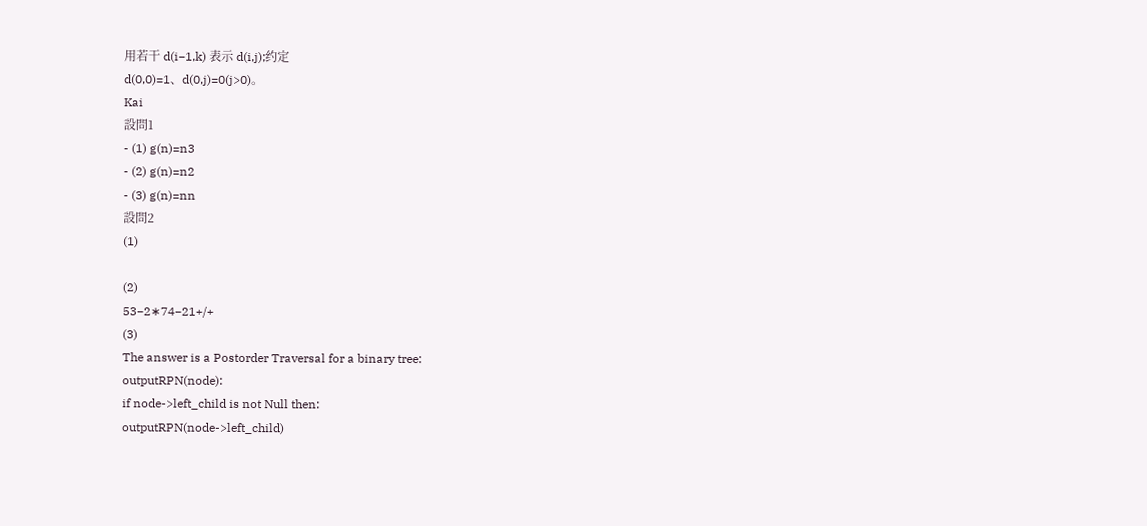用若干 d(i−1,k) 表示 d(i,j);约定
d(0,0)=1、d(0,j)=0(j>0)。
Kai
設問1
- (1) g(n)=n3
- (2) g(n)=n2
- (3) g(n)=nn
設問2
(1)

(2)
53−2∗74−21+/+
(3)
The answer is a Postorder Traversal for a binary tree:
outputRPN(node):
if node->left_child is not Null then:
outputRPN(node->left_child)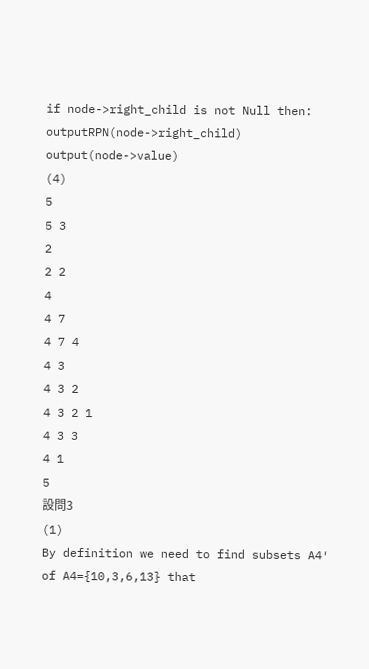if node->right_child is not Null then:
outputRPN(node->right_child)
output(node->value)
(4)
5
5 3
2
2 2
4
4 7
4 7 4
4 3
4 3 2
4 3 2 1
4 3 3
4 1
5
設問3
(1)
By definition we need to find subsets A4′ of A4={10,3,6,13} that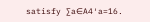satisfy ∑a∈A4′a=16.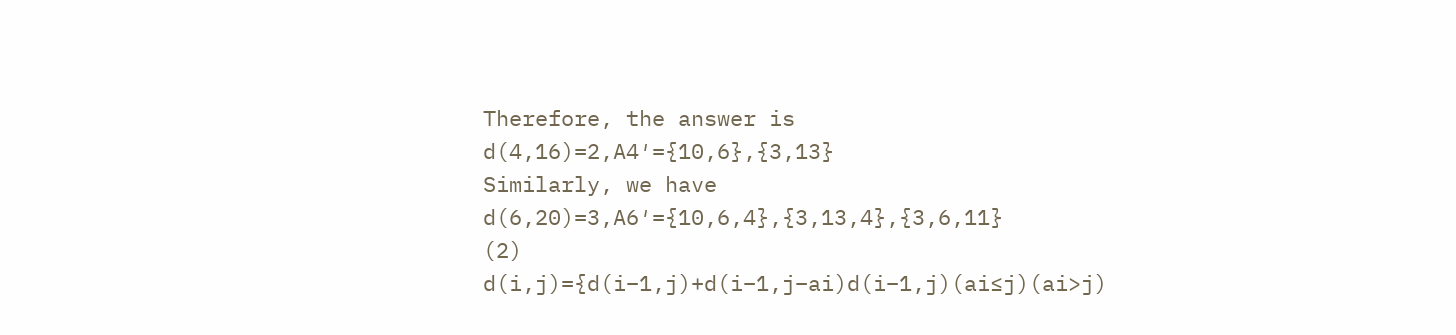Therefore, the answer is
d(4,16)=2,A4′={10,6},{3,13}
Similarly, we have
d(6,20)=3,A6′={10,6,4},{3,13,4},{3,6,11}
(2)
d(i,j)={d(i−1,j)+d(i−1,j−ai)d(i−1,j)(ai≤j)(ai>j)